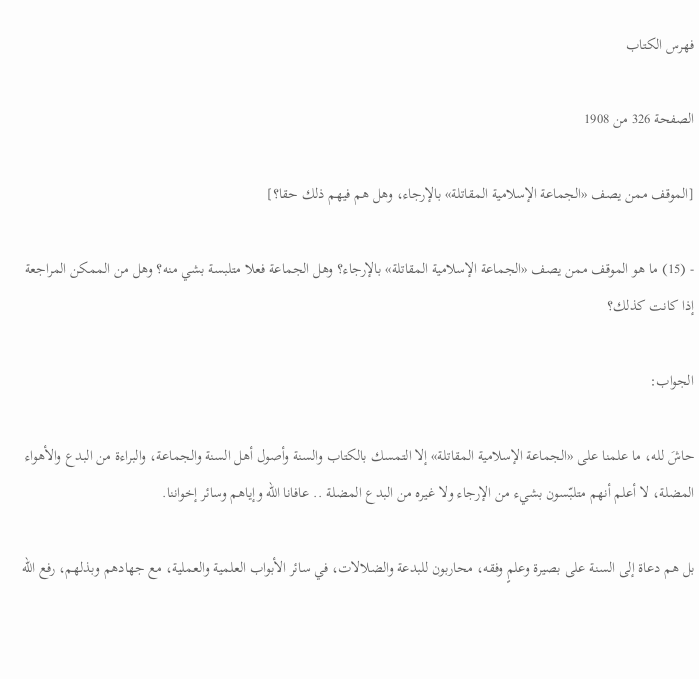فهرس الكتاب

الصفحة 326 من 1908

[الموقف ممن يصف «الجماعة الإسلامية المقاتلة» بالإرجاء، وهل هم فيهم ذلك حقا؟]

- (15) ما هو الموقف ممن يصف «الجماعة الإسلامية المقاتلة» بالإرجاء؟ وهل الجماعة فعلا متلبسة بشي منه؟ وهل من الممكن المراجعة إذا كانت كذلك؟

الجواب:

حاشَ لله، ما علمنا على «الجماعة الإسلامية المقاتلة» إلا التمسك بالكتاب والسنة وأصول أهل السنة والجماعة، والبراءة من البدع والأهواء المضلة، لا أعلم أنهم متلبّسون بشيء من الإرجاء ولا غيره من البدع المضلة .. عافانا الله وإياهم وسائر إخواننا.

بل هم دعاة إلى السنة على بصيرة وعلمٍ وفقه، محاربون للبدعة والضلالات، في سائر الأبواب العلمية والعملية، مع جهادهم وبذلهم، رفع الله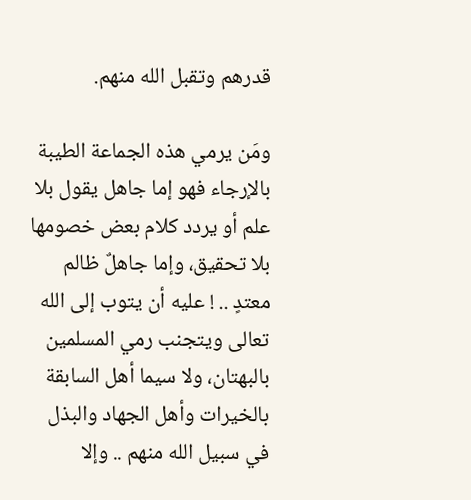قدرهم وتقبل الله منهم.

ومَن يرمي هذه الجماعة الطيبة بالإرجاء فهو إما جاهل يقول بلا علم أو يردد كلام بعض خصومها بلا تحقيق، وإما جاهلٌ ظالم معتدٍ .. ! عليه أن يتوب إلى الله تعالى ويتجنب رمي المسلمين بالبهتان، ولا سيما أهل السابقة بالخيرات وأهل الجهاد والبذل في سبيل الله منهم .. وإلا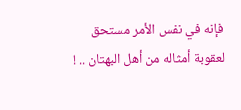فإنه في نفس الأمر مستحق لعقوبة أمثاله من أهل البهتان .. !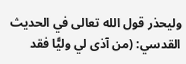وليحذر قول الله تعالى في الحديث القدسي: (من آذى لي وليًّا فقد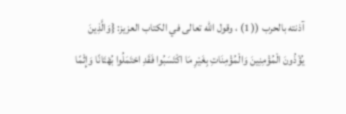آذنته بالحرب (( 1) ، وقول الله تعالى في الكتاب العزيز: {وَالَّذِينَ يُؤْذُونَ الْمُؤْمِنِينَ وَالْمُؤْمِنَاتِ بِغَيْرِ مَا اكْتَسَبُوا فَقَدِ احْتَمَلُوا بُهْتَانًا وَإِثْمًا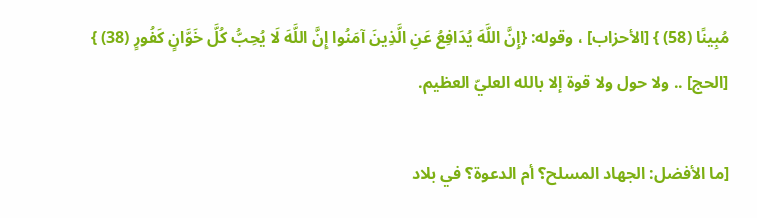مُبِينًا (58) } [الأحزاب] ، وقوله: {إِنَّ اللَّهَ يُدَافِعُ عَنِ الَّذِينَ آمَنُوا إِنَّ اللَّهَ لَا يُحِبُّ كُلَّ خَوَّانٍ كَفُورٍ (38) } [الحج] .. ولا حول ولا قوة إلا بالله العليّ العظيم.

[ما الأفضل: الجهاد المسلح؟ أم الدعوة؟ في بلاد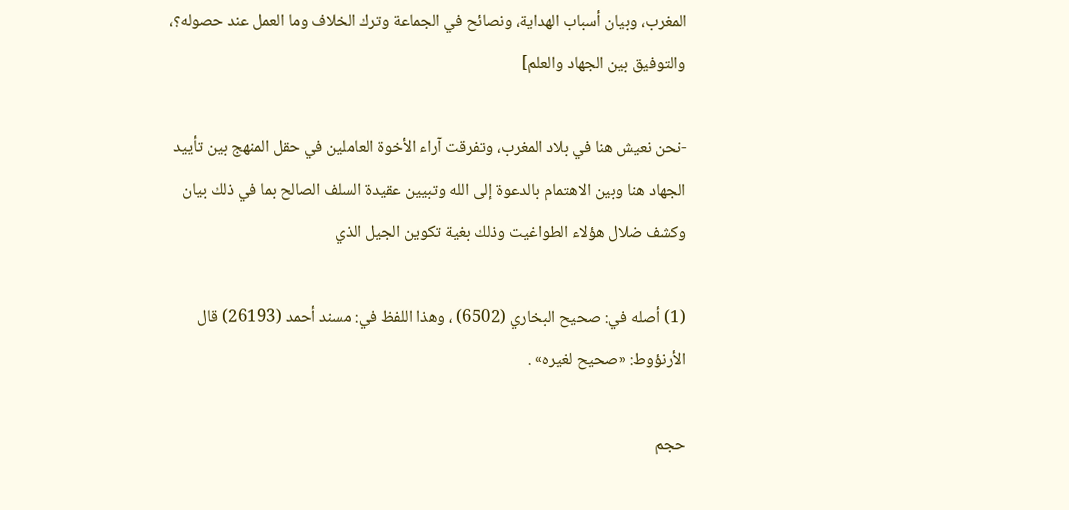المغرب، وبيان أسباب الهداية، ونصائح في الجماعة وترك الخلاف وما العمل عند حصوله؟، والتوفيق بين الجهاد والعلم]

-نحن نعيش هنا في بلاد المغرب، وتفرقت آراء الأخوة العاملين في حقل المنهج بين تأييد الجهاد هنا وبين الاهتمام بالدعوة إلى الله وتبيين عقيدة السلف الصالح بما في ذلك بيان وكشف ضلال هؤلاء الطواغيت وذلك بغية تكوين الجيل الذي

(1) أصله في: صحيح البخاري (6502) ، وهذا اللفظ في: مسند أحمد (26193) قال الأرنؤوط: «صحيح لغيره» .

حجم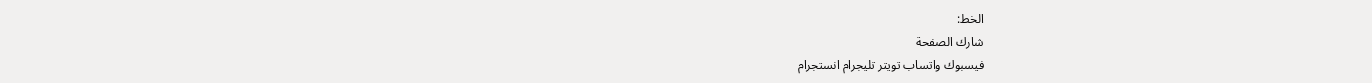الخط:
شارك الصفحة
فيسبوك واتساب تويتر تليجرام انستجرام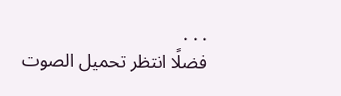. . .
فضلًا انتظر تحميل الصوت